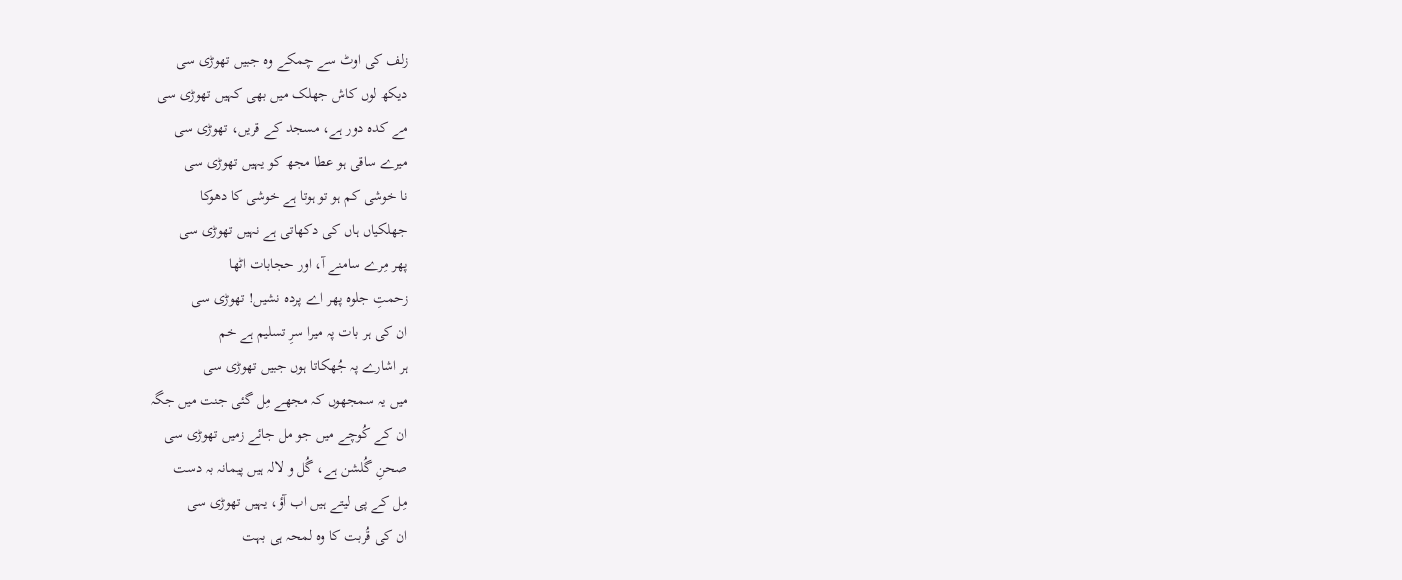زلف کی اوٹ سے چمکے وہ جبیں تھوڑی سی
دیکھ لوں کاش جھلک میں بھی کہیں تھوڑی سی
مے کدہ دور ہے، مسجد کے قریں، تھوڑی سی
میرے ساقی ہو عطا مجھ کو یہیں تھوڑی سی
نا خوشی کم ہو تو ہوتا ہے خوشی کا دھوکا
جھلکیاں ہاں کی دکھاتی ہے نہیں تھوڑی سی
پھر مِرے سامنے آ، اور حجابات اٹھا
زحمتِ جلوہ پھر اے پردہ نشیں! تھوڑی سی
ان کی ہر بات پہ میرا سرِ تسلیم ہے خم
ہر اشارے پہ جُھکاتا ہوں جبیں تھوڑی سی
میں یہ سمجھوں کہ مجھے مِل گئی جنت میں جگہ
ان کے کُوچے میں جو مل جائے زمیں تھوڑی سی
صحنِ گُلشن ہے، گُل و لالہ ہیں پیمانہ بہ دست
مِل کے پی لیتے ہیں اب آؤ، یہیں تھوڑی سی
ان کی قُربت کا وہ لمحہ ہی بہت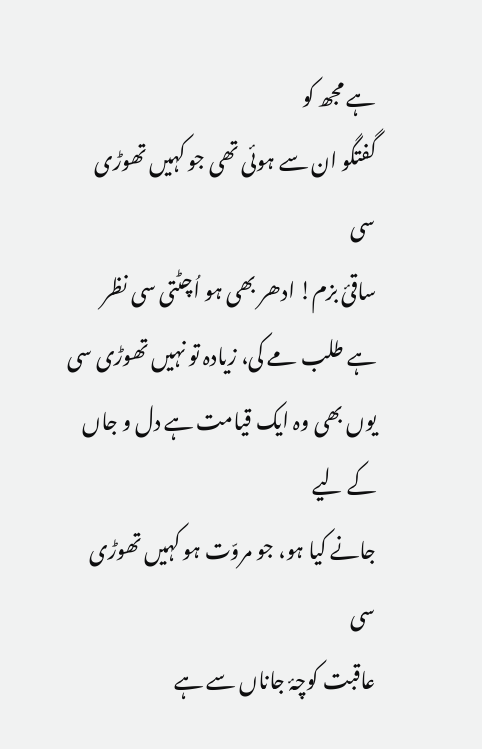ہے مجھ کو
گفتگو ان سے ہوئی تھی جو کہیں تھوڑی سی
ساقئ بزم! ادھر بھی ہو اُچٹتی سی نظر
ہے طلب مے کی، زیادہ تو نہیں تھوڑی سی
یوں بھی وہ ایک قیامت ہے دل و جاں کے لیے
جانے کیا ہو، جو مروّت ہو کہیں تھوڑی سی
عاقبت کوچۂ جاناں سے ہے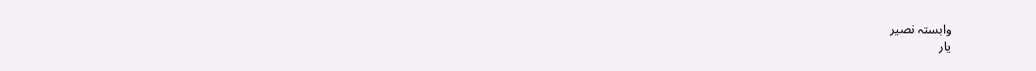وابستہ نصیر
یار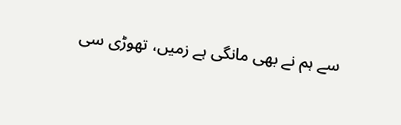سے ہم نے بھی مانگی ہے زمیں، تھوڑی سی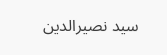سید نصیرالدین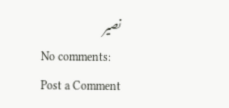نصیر
No comments:
Post a Comment